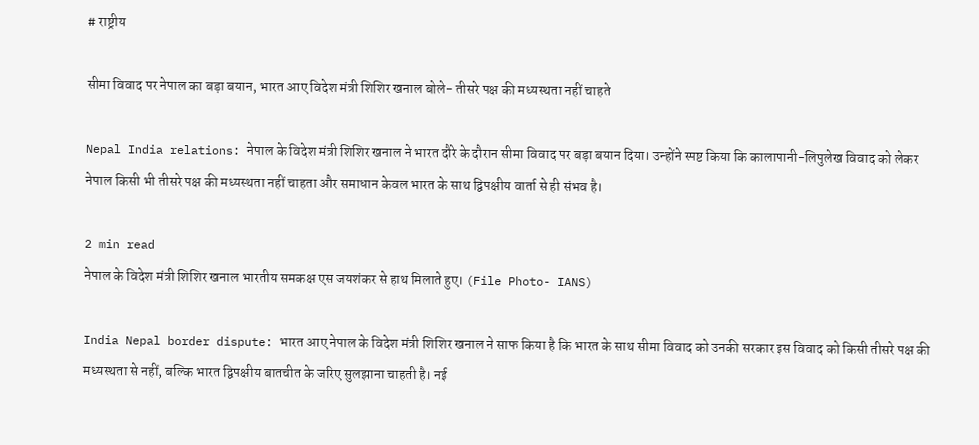# राष्ट्रीय

सीमा विवाद पर नेपाल का बड़ा बयान, भारत आए विदेश मंत्री शिशिर खनाल बोले- तीसरे पक्ष की मध्यस्थता नहीं चाहते

Nepal India relations: नेपाल के विदेश मंत्री शिशिर खनाल ने भारत दौरे के दौरान सीमा विवाद पर बड़ा बयान दिया। उन्होंने स्पष्ट किया कि कालापानी-लिपुलेख विवाद को लेकर नेपाल किसी भी तीसरे पक्ष की मध्यस्थता नहीं चाहता और समाधान केवल भारत के साथ द्विपक्षीय वार्ता से ही संभव है।

2 min read
नेपाल के विदेश मंत्री शिशिर खनाल भारतीय समकक्ष एस जयशंकर से हाथ मिलाते हुए। (File Photo- IANS)

India Nepal border dispute: भारत आए नेपाल के विदेश मंत्री शिशिर खनाल ने साफ किया है कि भारत के साथ सीमा विवाद को उनकी सरकार इस विवाद को किसी तीसरे पक्ष की मध्यस्थता से नहीं, बल्कि भारत द्विपक्षीय बातचीत के जरिए सुलझाना चाहती है। नई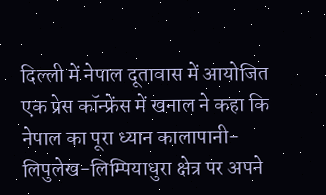दिल्ली में नेपाल दूतावास में आयोजित एक प्रेस कॉन्फ्रेंस में खनाल ने कहा कि नेपाल का पूरा ध्यान कालापानी-लिपुलेख-लिम्पियाधुरा क्षेत्र पर अपने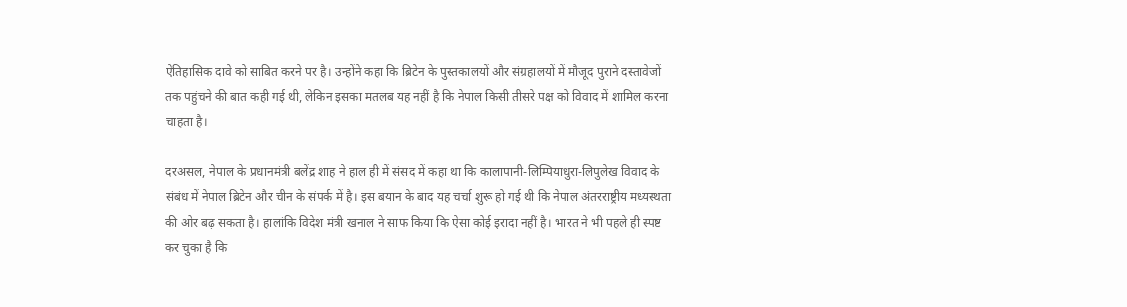ऐतिहासिक दावे को साबित करने पर है। उन्होंने कहा कि ब्रिटेन के पुस्तकालयों और संग्रहालयों में मौजूद पुराने दस्तावेजों तक पहुंचने की बात कही गई थी, लेकिन इसका मतलब यह नहीं है कि नेपाल किसी तीसरे पक्ष को विवाद में शामिल करना चाहता है।

दरअसल, नेपाल के प्रधानमंत्री बलेंद्र शाह ने हाल ही में संसद में कहा था कि कालापानी-लिम्पियाधुरा-लिपुलेख विवाद के संबंध में नेपाल ब्रिटेन और चीन के संपर्क में है। इस बयान के बाद यह चर्चा शुरू हो गई थी कि नेपाल अंतरराष्ट्रीय मध्यस्थता की ओर बढ़ सकता है। हालांकि विदेश मंत्री खनाल ने साफ किया कि ऐसा कोई इरादा नहीं है। भारत ने भी पहले ही स्पष्ट कर चुका है कि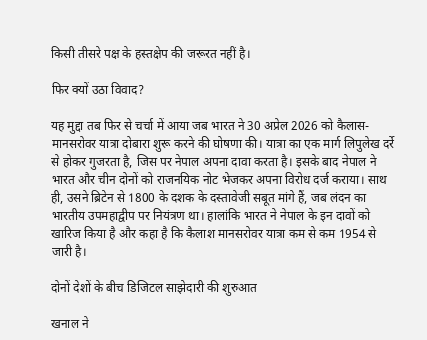किसी तीसरे पक्ष के हस्तक्षेप की जरूरत नहीं है।

फिर क्यों उठा विवाद?

यह मुद्दा तब फिर से चर्चा में आया जब भारत ने 30 अप्रेल 2026 को कैलास-मानसरोवर यात्रा दोबारा शुरू करने की घोषणा की। यात्रा का एक मार्ग लिपुलेख दर्रे से होकर गुजरता है, जिस पर नेपाल अपना दावा करता है। इसके बाद नेपाल ने भारत और चीन दोनों को राजनयिक नोट भेजकर अपना विरोध दर्ज कराया। साथ ही, उसने ब्रिटेन से 1800 के दशक के दस्तावेजी सबूत मांगे हैं, जब लंदन का भारतीय उपमहाद्वीप पर नियंत्रण था। हालांकि भारत ने नेपाल के इन दावों को खारिज किया है और कहा है कि कैलाश मानसरोवर यात्रा कम से कम 1954 से जारी है।

दोनों देशों के बीच डिजिटल साझेदारी की शुरुआत

खनाल ने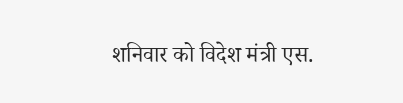शनिवार को विदेश मंत्री एस.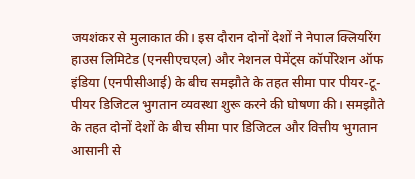जयशंकर से मुलाकात की। इस दौरान दोनों देशों ने नेपाल क्लियरिंग हाउस लिमिटेड (एनसीएचएल) और नेशनल पेमेंट्स कॉर्पोरेशन ऑफ इंडिया (एनपीसीआई) के बीच समझौते के तहत सीमा पार पीयर-टू-पीयर डिजिटल भुगतान व्यवस्था शुरू करने की घोषणा की। समझौते के तहत दोनों देशों के बीच सीमा पार डिजिटल और वित्तीय भुगतान आसानी से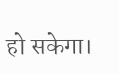हो सकेगा।